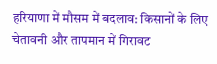हरियाणा में मौसम में बदलाव: किसानों के लिए चेतावनी और तापमान में गिरावट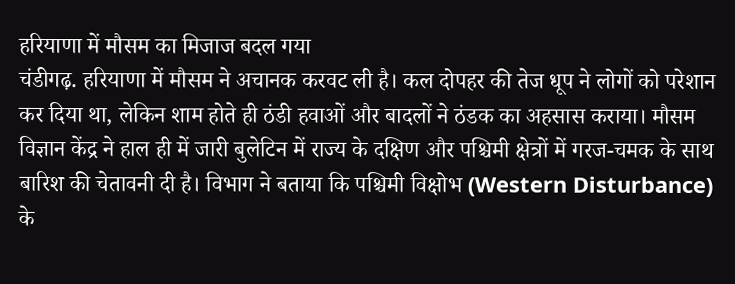हरियाणा में मौसम का मिजाज बदल गया
चंडीगढ़. हरियाणा में मौसम ने अचानक करवट ली है। कल दोपहर की तेज धूप ने लोगों को परेशान कर दिया था, लेकिन शाम होते ही ठंडी हवाओं और बादलों ने ठंडक का अहसास कराया। मौसम विज्ञान केंद्र ने हाल ही में जारी बुलेटिन में राज्य के दक्षिण और पश्चिमी क्षेत्रों में गरज-चमक के साथ बारिश की चेतावनी दी है। विभाग ने बताया कि पश्चिमी विक्षोभ (Western Disturbance) के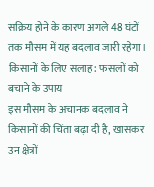सक्रिय होने के कारण अगले 48 घंटों तक मौसम में यह बदलाव जारी रहेगा।
किसानों के लिए सलाह: फसलों को बचाने के उपाय
इस मौसम के अचानक बदलाव ने किसानों की चिंता बढ़ा दी है, खासकर उन क्षेत्रों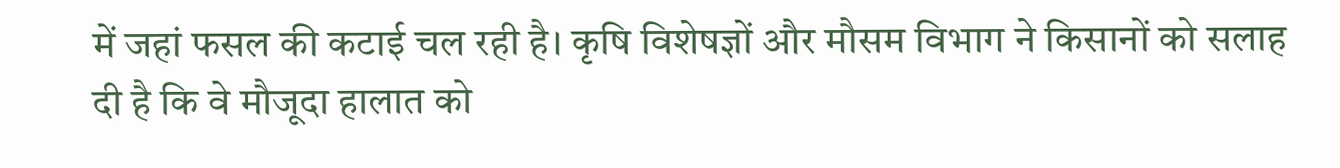में जहां फसल की कटाई चल रही है। कृषि विशेषज्ञों और मौसम विभाग ने किसानों को सलाह दी है कि वे मौजूदा हालात को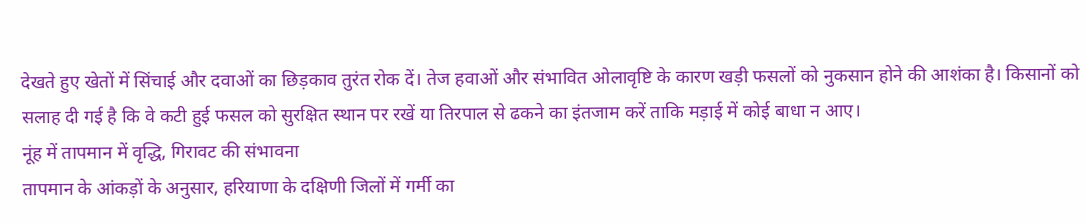देखते हुए खेतों में सिंचाई और दवाओं का छिड़काव तुरंत रोक दें। तेज हवाओं और संभावित ओलावृष्टि के कारण खड़ी फसलों को नुकसान होने की आशंका है। किसानों को सलाह दी गई है कि वे कटी हुई फसल को सुरक्षित स्थान पर रखें या तिरपाल से ढकने का इंतजाम करें ताकि मड़ाई में कोई बाधा न आए।
नूंह में तापमान में वृद्धि, गिरावट की संभावना
तापमान के आंकड़ों के अनुसार, हरियाणा के दक्षिणी जिलों में गर्मी का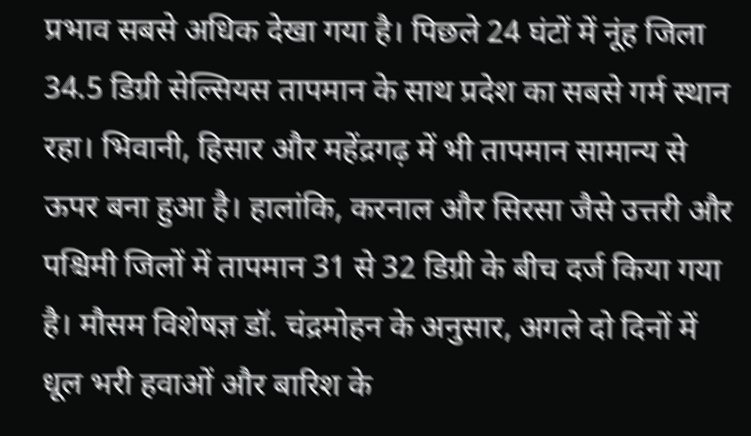प्रभाव सबसे अधिक देखा गया है। पिछले 24 घंटों में नूंह जिला 34.5 डिग्री सेल्सियस तापमान के साथ प्रदेश का सबसे गर्म स्थान रहा। भिवानी, हिसार और महेंद्रगढ़ में भी तापमान सामान्य से ऊपर बना हुआ है। हालांकि, करनाल और सिरसा जैसे उत्तरी और पश्चिमी जिलों में तापमान 31 से 32 डिग्री के बीच दर्ज किया गया है। मौसम विशेषज्ञ डॉ. चंद्रमोहन के अनुसार, अगले दो दिनों में धूल भरी हवाओं और बारिश के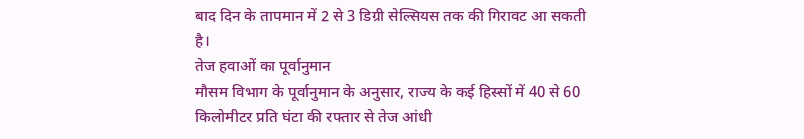बाद दिन के तापमान में 2 से 3 डिग्री सेल्सियस तक की गिरावट आ सकती है।
तेज हवाओं का पूर्वानुमान
मौसम विभाग के पूर्वानुमान के अनुसार, राज्य के कई हिस्सों में 40 से 60 किलोमीटर प्रति घंटा की रफ्तार से तेज आंधी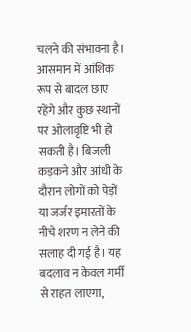चलने की संभावना है। आसमान में आंशिक रूप से बादल छाए रहेंगे और कुछ स्थानों पर ओलावृष्टि भी हो सकती है। बिजली कड़कने और आंधी के दौरान लोगों को पेड़ों या जर्जर इमारतों के नीचे शरण न लेने की सलाह दी गई है। यह बदलाव न केवल गर्मी से राहत लाएगा,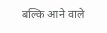बल्कि आने वाले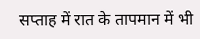सप्ताह में रात के तापमान में भी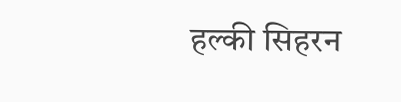हल्की सिहरन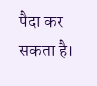पैदा कर सकता है।